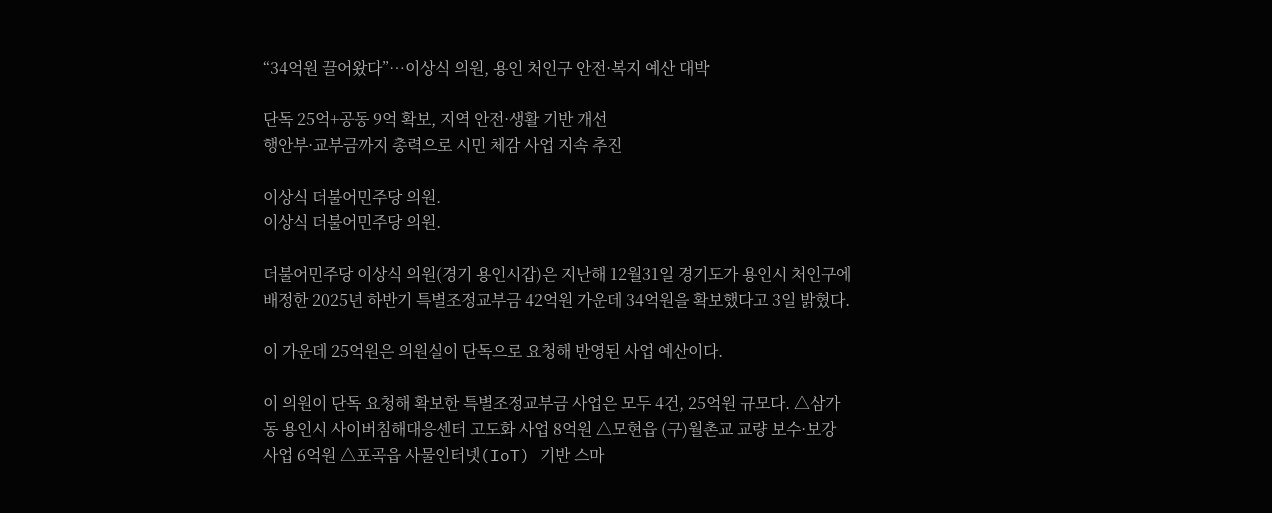“34억원 끌어왔다”…이상식 의원, 용인 처인구 안전·복지 예산 대박

단독 25억+공동 9억 확보, 지역 안전·생활 기반 개선
행안부·교부금까지 총력으로 시민 체감 사업 지속 추진

이상식 더불어민주당 의원.
이상식 더불어민주당 의원.

더불어민주당 이상식 의원(경기 용인시갑)은 지난해 12월31일 경기도가 용인시 처인구에 배정한 2025년 하반기 특별조정교부금 42억원 가운데 34억원을 확보했다고 3일 밝혔다.

이 가운데 25억원은 의원실이 단독으로 요청해 반영된 사업 예산이다.

이 의원이 단독 요청해 확보한 특별조정교부금 사업은 모두 4건, 25억원 규모다. △삼가동 용인시 사이버침해대응센터 고도화 사업 8억원 △모현읍 (구)월촌교 교량 보수·보강 사업 6억원 △포곡읍 사물인터넷(IoT) 기반 스마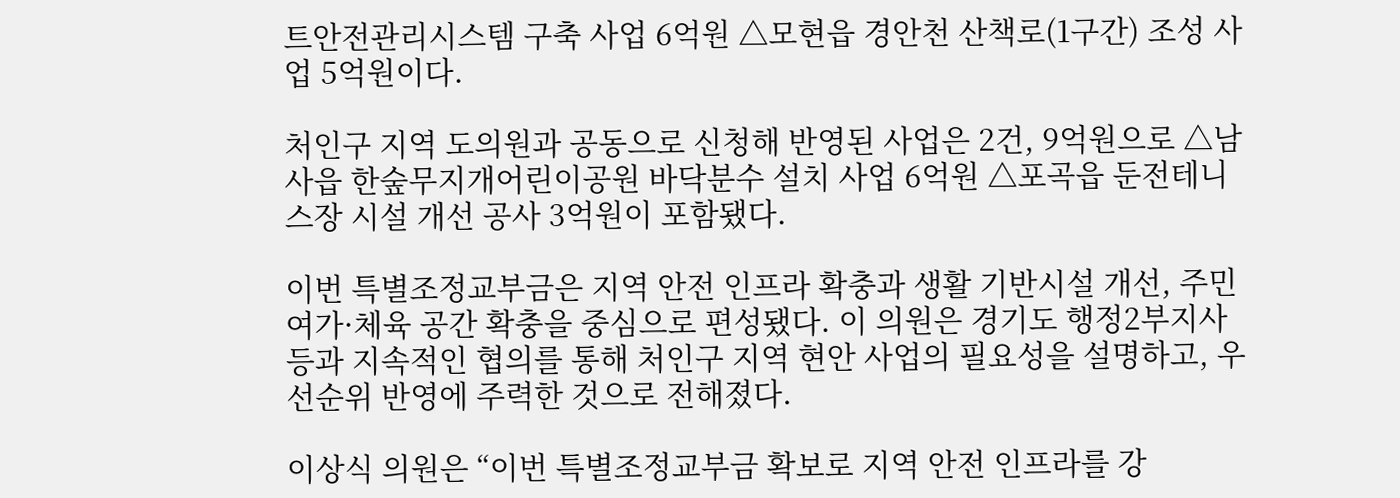트안전관리시스템 구축 사업 6억원 △모현읍 경안천 산책로(1구간) 조성 사업 5억원이다.

처인구 지역 도의원과 공동으로 신청해 반영된 사업은 2건, 9억원으로 △남사읍 한숲무지개어린이공원 바닥분수 설치 사업 6억원 △포곡읍 둔전테니스장 시설 개선 공사 3억원이 포함됐다.

이번 특별조정교부금은 지역 안전 인프라 확충과 생활 기반시설 개선, 주민 여가·체육 공간 확충을 중심으로 편성됐다. 이 의원은 경기도 행정2부지사 등과 지속적인 협의를 통해 처인구 지역 현안 사업의 필요성을 설명하고, 우선순위 반영에 주력한 것으로 전해졌다.

이상식 의원은 “이번 특별조정교부금 확보로 지역 안전 인프라를 강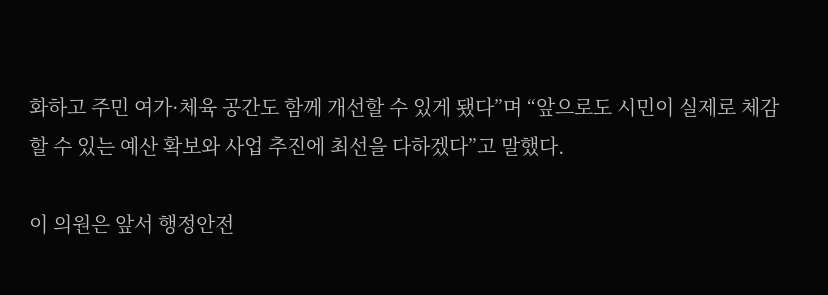화하고 주민 여가·체육 공간도 함께 개선할 수 있게 됐다”며 “앞으로도 시민이 실제로 체감할 수 있는 예산 확보와 사업 추진에 최선을 다하겠다”고 말했다.

이 의원은 앞서 행정안전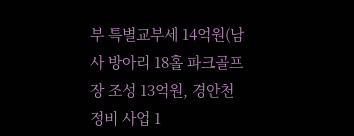부 특별교부세 14억원(남사 방아리 18홀 파크골프장 조성 13억원, 경안천 정비 사업 1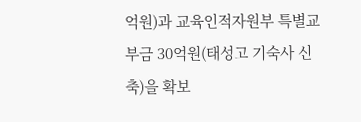억원)과 교육인적자원부 특별교부금 30억원(태성고 기숙사 신축)을 확보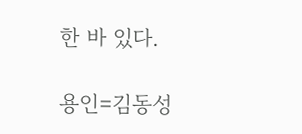한 바 있다.

용인=김동성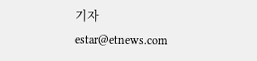기자 estar@etnews.com